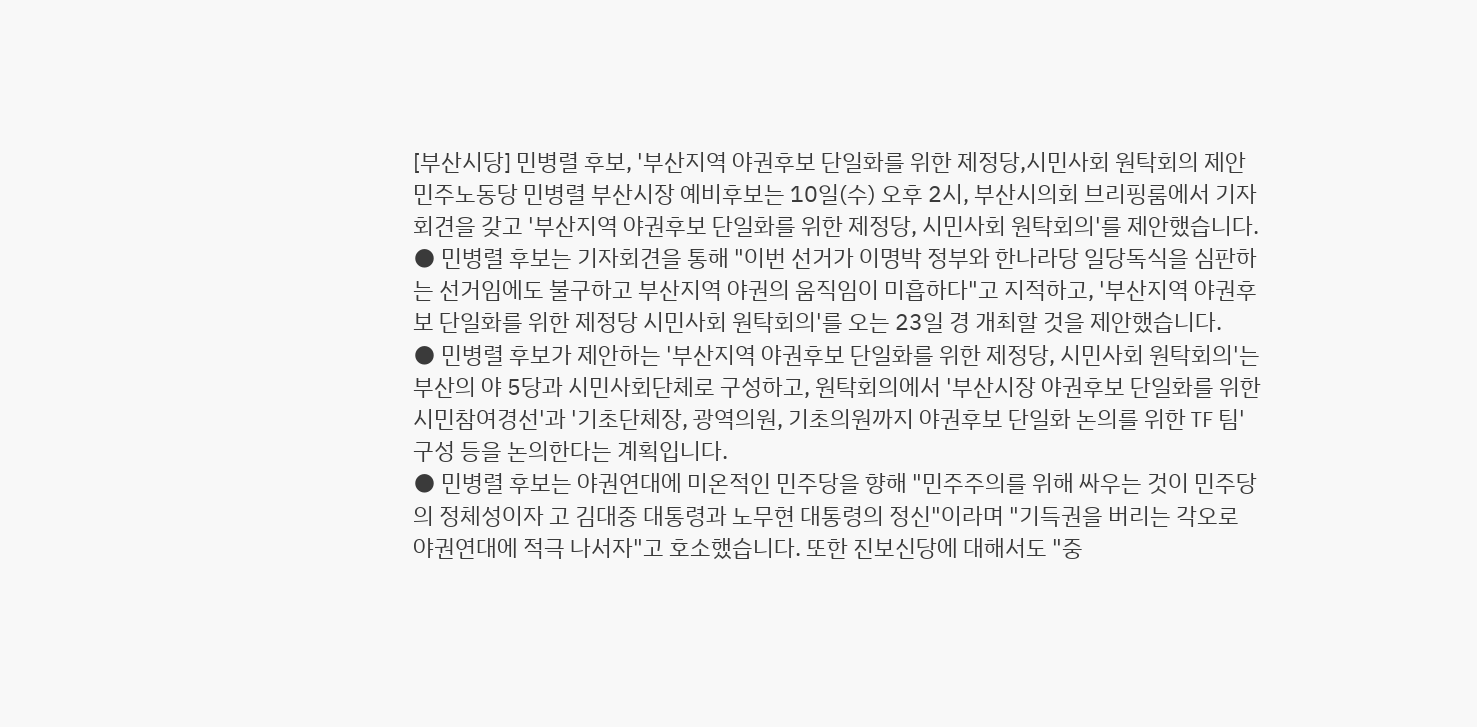[부산시당] 민병렬 후보, '부산지역 야권후보 단일화를 위한 제정당,시민사회 원탁회의 제안
민주노동당 민병렬 부산시장 예비후보는 10일(수) 오후 2시, 부산시의회 브리핑룸에서 기자회견을 갖고 '부산지역 야권후보 단일화를 위한 제정당, 시민사회 원탁회의'를 제안했습니다.
● 민병렬 후보는 기자회견을 통해 "이번 선거가 이명박 정부와 한나라당 일당독식을 심판하는 선거임에도 불구하고 부산지역 야권의 움직임이 미흡하다"고 지적하고, '부산지역 야권후보 단일화를 위한 제정당 시민사회 원탁회의'를 오는 23일 경 개최할 것을 제안했습니다.
● 민병렬 후보가 제안하는 '부산지역 야권후보 단일화를 위한 제정당, 시민사회 원탁회의'는 부산의 야 5당과 시민사회단체로 구성하고, 원탁회의에서 '부산시장 야권후보 단일화를 위한 시민참여경선'과 '기초단체장, 광역의원, 기초의원까지 야권후보 단일화 논의를 위한 TF 팀' 구성 등을 논의한다는 계획입니다.
● 민병렬 후보는 야권연대에 미온적인 민주당을 향해 "민주주의를 위해 싸우는 것이 민주당의 정체성이자 고 김대중 대통령과 노무현 대통령의 정신"이라며 "기득권을 버리는 각오로 야권연대에 적극 나서자"고 호소했습니다. 또한 진보신당에 대해서도 "중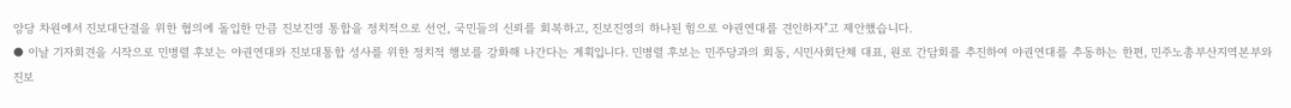앙당 차원에서 진보대단결을 위한 협의에 돌입한 만큼 진보진영 통합을 정치적으로 선언, 국민들의 신뢰를 회복하고, 진보진영의 하나된 힘으로 야권연대를 견인하자"고 제안했습니다.
● 이날 기자회견을 시작으로 민병렬 후보는 야권연대와 진보대통합 성사를 위한 정치적 행보를 강화해 나간다는 계획입니다. 민병렬 후보는 민주당과의 회동, 시민사회단체 대표, 원로 간담회를 추진하여 야권연대를 추동하는 한편, 민주노총부산지역본부와 진보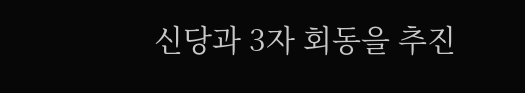신당과 3자 회동을 추진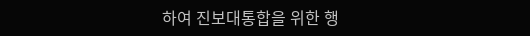하여 진보대통합을 위한 행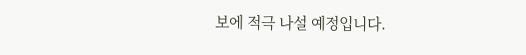보에 적극 나설 예정입니다.